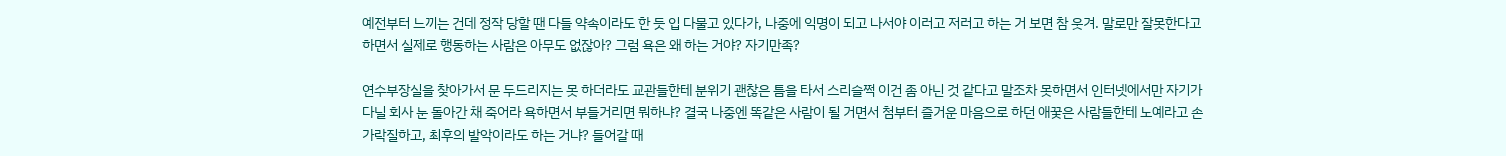예전부터 느끼는 건데 정작 당할 땐 다들 약속이라도 한 듯 입 다물고 있다가, 나중에 익명이 되고 나서야 이러고 저러고 하는 거 보면 참 웃겨. 말로만 잘못한다고 하면서 실제로 행동하는 사람은 아무도 없잖아? 그럼 욕은 왜 하는 거야? 자기만족?

연수부장실을 찾아가서 문 두드리지는 못 하더라도 교관들한테 분위기 괜찮은 틈을 타서 스리슬쩍 이건 좀 아닌 것 같다고 말조차 못하면서 인터넷에서만 자기가 다닐 회사 눈 돌아간 채 죽어라 욕하면서 부들거리면 뭐하냐? 결국 나중엔 똑같은 사람이 될 거면서 첨부터 즐거운 마음으로 하던 애꿎은 사람들한테 노예라고 손가락질하고, 최후의 발악이라도 하는 거냐? 들어갈 때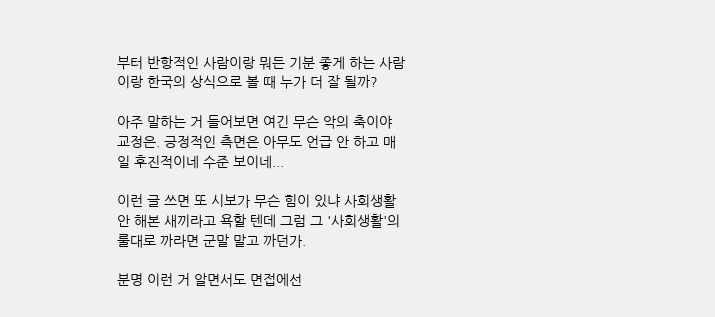부터 반항적인 사람이랑 뭐든 기분 좋게 하는 사람이랑 한국의 상식으로 볼 때 누가 더 잘 될까?

아주 말하는 거 들어보면 여긴 무슨 악의 축이야 교정은. 긍정적인 측면은 아무도 언급 안 하고 매일 후진적이네 수준 보이네...

이런 글 쓰면 또 시보가 무슨 힘이 있냐 사회생활 안 해본 새끼라고 욕할 텐데 그럼 그 '사회생활'의 룰대로 까라면 군말 말고 까던가.

분명 이런 거 알면서도 면접에선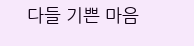다들 기쁜 마음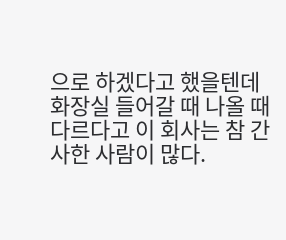으로 하겠다고 했을텐데 화장실 들어갈 때 나올 때 다르다고 이 회사는 참 간사한 사람이 많다.